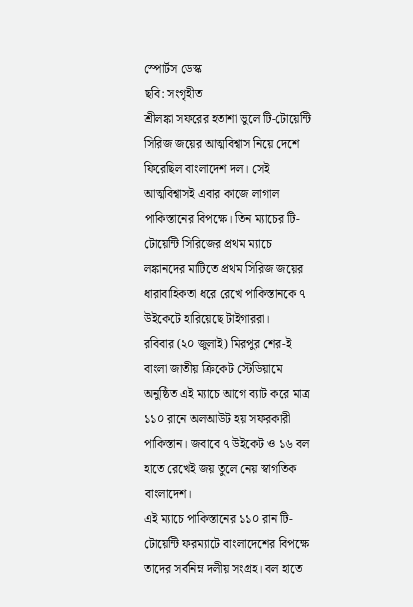স্পোর্টস ডেস্ক
ছবি: সংগৃহীত
শ্রীলঙ্কা সফরের হতাশা ভুলে টি-টোয়েন্টি সিরিজ জয়ের আত্মবিশ্বাস নিয়ে দেশে ফিরেছিল বাংলাদেশ দল। সেই আত্মবিশ্বাসই এবার কাজে লাগাল পাকিস্তানের বিপক্ষে। তিন ম্যাচের টি-টোয়েন্টি সিরিজের প্রথম ম্যাচে লঙ্কানদের মাটিতে প্রথম সিরিজ জয়ের ধারাবাহিকতা ধরে রেখে পাকিস্তানকে ৭ উইকেটে হারিয়েছে টাইগাররা।
রবিবার (২০ জুলাই) মিরপুর শের-ই বাংলা জাতীয় ক্রিকেট স্টেডিয়ামে অনুষ্ঠিত এই ম্যাচে আগে ব্যাট করে মাত্র ১১০ রানে অলআউট হয় সফরকারী পাকিস্তান। জবাবে ৭ উইকেট ও ১৬ বল হাতে রেখেই জয় তুলে নেয় স্বাগতিক বাংলাদেশ।
এই ম্যাচে পাকিস্তানের ১১০ রান টি-টোয়েন্টি ফরম্যাটে বাংলাদেশের বিপক্ষে তাদের সর্বনিম্ন দলীয় সংগ্রহ। বল হাতে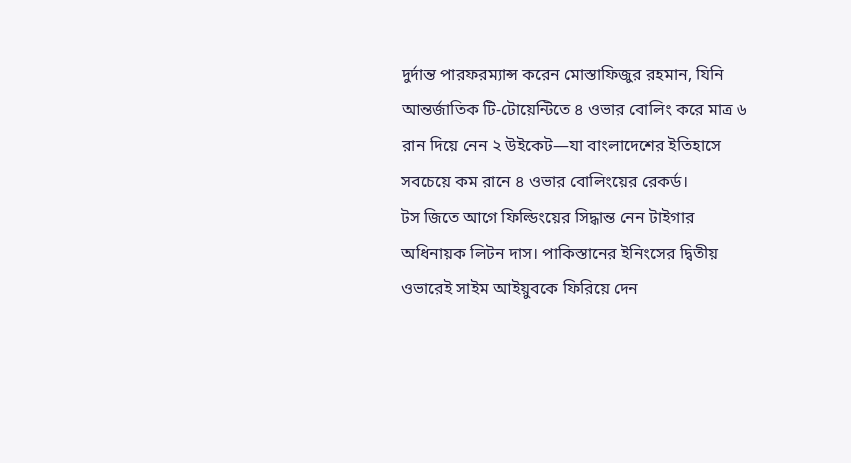দুর্দান্ত পারফরম্যান্স করেন মোস্তাফিজুর রহমান, যিনি আন্তর্জাতিক টি-টোয়েন্টিতে ৪ ওভার বোলিং করে মাত্র ৬ রান দিয়ে নেন ২ উইকেট—যা বাংলাদেশের ইতিহাসে সবচেয়ে কম রানে ৪ ওভার বোলিংয়ের রেকর্ড।
টস জিতে আগে ফিল্ডিংয়ের সিদ্ধান্ত নেন টাইগার অধিনায়ক লিটন দাস। পাকিস্তানের ইনিংসের দ্বিতীয় ওভারেই সাইম আইয়ুবকে ফিরিয়ে দেন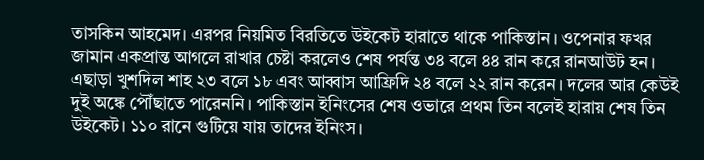তাসকিন আহমেদ। এরপর নিয়মিত বিরতিতে উইকেট হারাতে থাকে পাকিস্তান। ওপেনার ফখর জামান একপ্রান্ত আগলে রাখার চেষ্টা করলেও শেষ পর্যন্ত ৩৪ বলে ৪৪ রান করে রানআউট হন।
এছাড়া খুশদিল শাহ ২৩ বলে ১৮ এবং আব্বাস আফ্রিদি ২৪ বলে ২২ রান করেন। দলের আর কেউই দুই অঙ্কে পৌঁছাতে পারেননি। পাকিস্তান ইনিংসের শেষ ওভারে প্রথম তিন বলেই হারায় শেষ তিন উইকেট। ১১০ রানে গুটিয়ে যায় তাদের ইনিংস।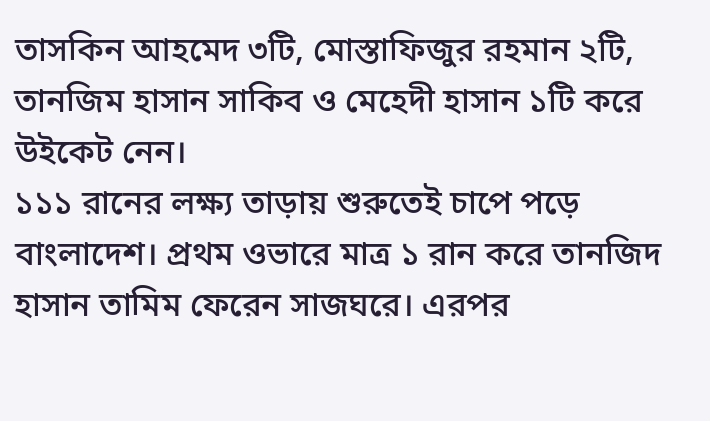তাসকিন আহমেদ ৩টি, মোস্তাফিজুর রহমান ২টি, তানজিম হাসান সাকিব ও মেহেদী হাসান ১টি করে উইকেট নেন।
১১১ রানের লক্ষ্য তাড়ায় শুরুতেই চাপে পড়ে বাংলাদেশ। প্রথম ওভারে মাত্র ১ রান করে তানজিদ হাসান তামিম ফেরেন সাজঘরে। এরপর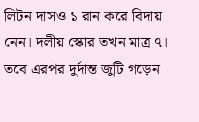লিটন দাসও ১ রান করে বিদায় নেন। দলীয় স্কোর তখন মাত্র ৭।
তবে এরপর দুর্দান্ত জুটি গড়েন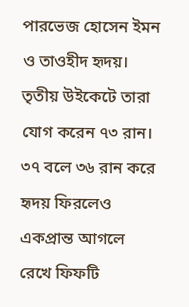পারভেজ হোসেন ইমন ও তাওহীদ হৃদয়। তৃতীয় উইকেটে তারা যোগ করেন ৭৩ রান। ৩৭ বলে ৩৬ রান করে হৃদয় ফিরলেও একপ্রান্ত আগলে রেখে ফিফটি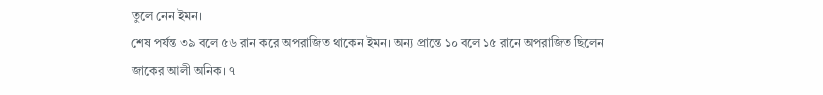তুলে নেন ইমন।
শেষ পর্যন্ত ৩৯ বলে ৫৬ রান করে অপরাজিত থাকেন ইমন। অন্য প্রান্তে ১০ বলে ১৫ রানে অপরাজিত ছিলেন জাকের আলী অনিক। ৭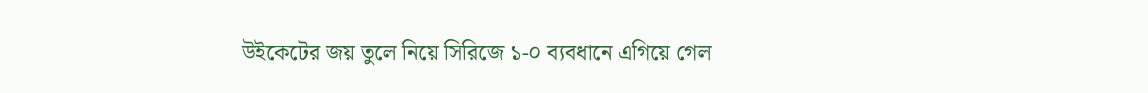উইকেটের জয় তুলে নিয়ে সিরিজে ১-০ ব্যবধানে এগিয়ে গেল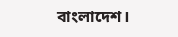বাংলাদেশ।